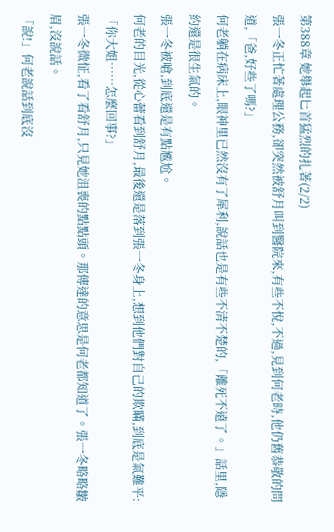第388章 她舉起匕首猛烈的扎著(2/2)
張一冬正忙著處理公務,卻突然被舒月叫到醫院來,有些不悅,不過,見到何老時,他仍舊恭敬的問道,「爸,好些了嗎?」
何老躺在病床上,眼神里已然沒有了犀利,說話也是有些不清不楚的,「離死不遠了。」話里,隱約還是很生氣的。
張一冬被嗆,到底還是有點尷尬。
何老的目光,從心蕾看到舒月,最後還是落到張一冬身上,想到他們對自己的欺瞞,到底是氣難平:「你大姐……怎麼回事?」
張一冬微怔,看了看舒月,只見她沮喪的點點頭。那傳達的意思是何老都知道了。張一冬略略皺眉,沒說話。
「說!」何老說話到底沒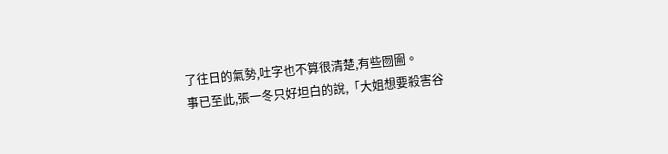了往日的氣勢,吐字也不算很清楚,有些囫圇。
事已至此,張一冬只好坦白的說,「大姐想要殺害谷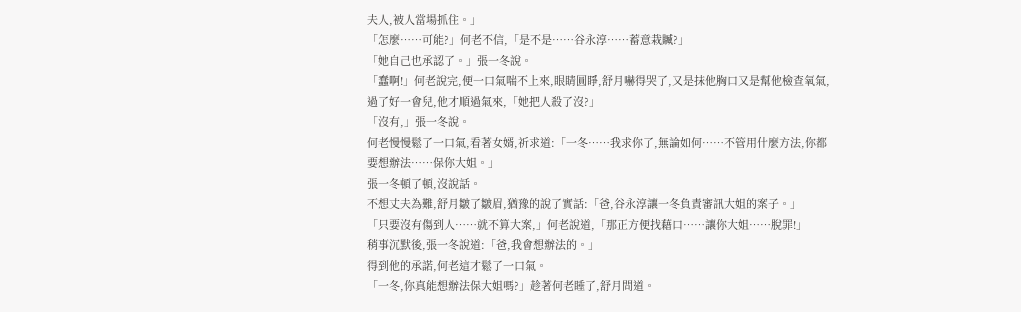夫人,被人當場抓住。」
「怎麼……可能?」何老不信,「是不是……谷永淳……蓄意栽贓?」
「她自己也承認了。」張一冬說。
「蠢啊!」何老說完,便一口氣喘不上來,眼睛圓睜,舒月嚇得哭了,又是抹他胸口又是幫他檢查氧氣,過了好一會兒,他才順過氣來,「她把人殺了沒?」
「沒有,」張一冬說。
何老慢慢鬆了一口氣,看著女婿,祈求道:「一冬……我求你了,無論如何……不管用什麼方法,你都要想辦法……保你大姐。」
張一冬頓了頓,沒說話。
不想丈夫為難,舒月皺了皺眉,猶豫的說了實話:「爸,谷永淳讓一冬負責審訊大姐的案子。」
「只要沒有傷到人……就不算大案,」何老說道,「那正方便找藉口……讓你大姐……脫罪!」
稍事沉默後,張一冬說道:「爸,我會想辦法的。」
得到他的承諾,何老這才鬆了一口氣。
「一冬,你真能想辦法保大姐嗎?」趁著何老睡了,舒月問道。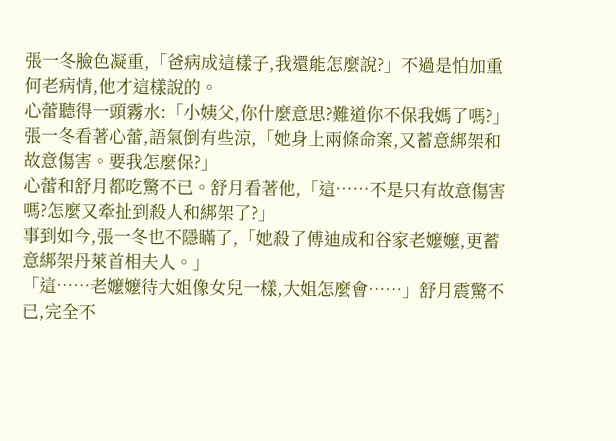張一冬臉色凝重,「爸病成這樣子,我還能怎麼說?」不過是怕加重何老病情,他才這樣說的。
心蕾聽得一頭霧水:「小姨父,你什麼意思?難道你不保我媽了嗎?」
張一冬看著心蕾,語氣倒有些涼,「她身上兩條命案,又蓄意綁架和故意傷害。要我怎麼保?」
心蕾和舒月都吃驚不已。舒月看著他,「這……不是只有故意傷害嗎?怎麼又牽扯到殺人和綁架了?」
事到如今,張一冬也不隱瞞了,「她殺了傅迪成和谷家老嬤嬤,更蓄意綁架丹萊首相夫人。」
「這……老嬤嬤待大姐像女兒一樣,大姐怎麼會……」舒月震驚不已,完全不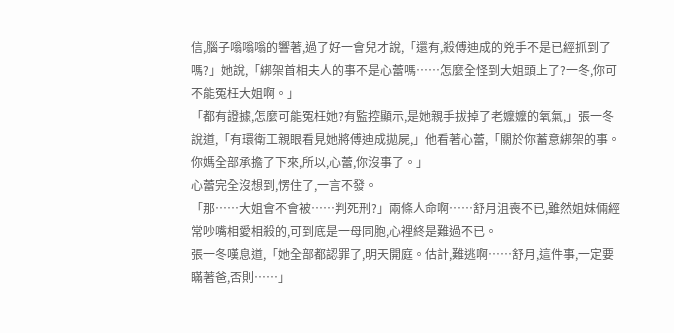信,腦子嗡嗡嗡的響著,過了好一會兒才說,「還有,殺傅迪成的兇手不是已經抓到了嗎?」她說,「綁架首相夫人的事不是心蕾嗎……怎麼全怪到大姐頭上了?一冬,你可不能冤枉大姐啊。」
「都有證據,怎麼可能冤枉她?有監控顯示,是她親手拔掉了老嬤嬤的氧氣,」張一冬說道,「有環衛工親眼看見她將傅迪成拋屍,」他看著心蕾,「關於你蓄意綁架的事。你媽全部承擔了下來,所以,心蕾,你沒事了。」
心蕾完全沒想到,愣住了,一言不發。
「那……大姐會不會被……判死刑?」兩條人命啊……舒月沮喪不已,雖然姐妹倆經常吵嘴相愛相殺的,可到底是一母同胞,心裡終是難過不已。
張一冬嘆息道,「她全部都認罪了,明天開庭。估計,難逃啊……舒月,這件事,一定要瞞著爸,否則……」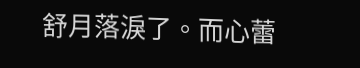舒月落淚了。而心蕾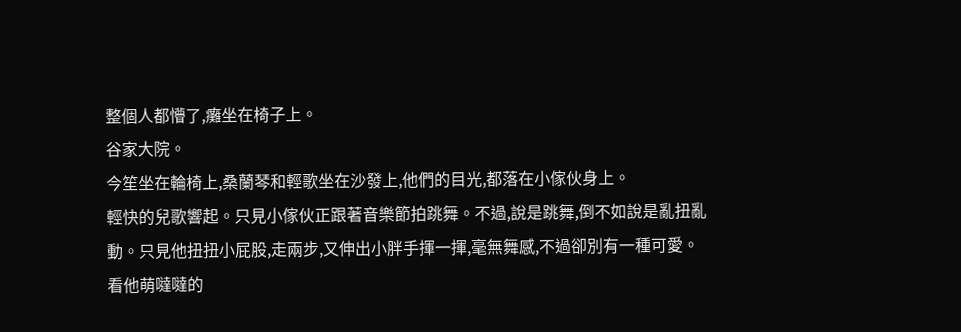整個人都懵了,癱坐在椅子上。
谷家大院。
今笙坐在輪椅上,桑蘭琴和輕歌坐在沙發上,他們的目光,都落在小傢伙身上。
輕快的兒歌響起。只見小傢伙正跟著音樂節拍跳舞。不過,說是跳舞,倒不如說是亂扭亂動。只見他扭扭小屁股,走兩步,又伸出小胖手揮一揮,毫無舞感,不過卻別有一種可愛。
看他萌噠噠的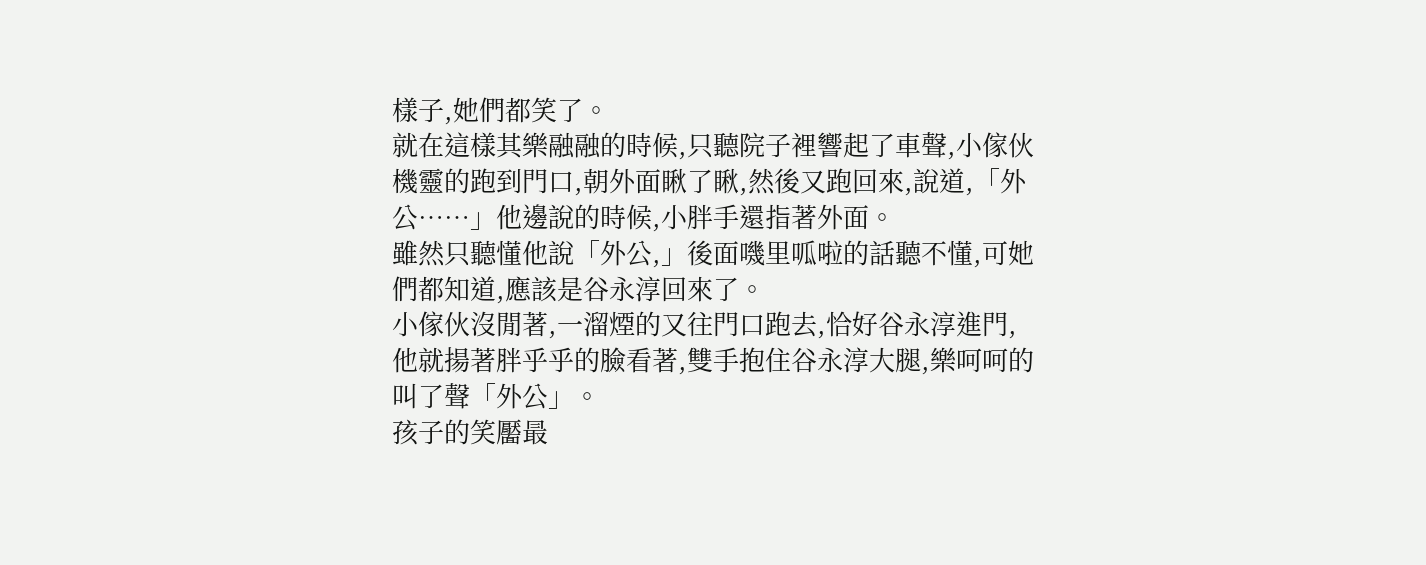樣子,她們都笑了。
就在這樣其樂融融的時候,只聽院子裡響起了車聲,小傢伙機靈的跑到門口,朝外面瞅了瞅,然後又跑回來,說道,「外公……」他邊說的時候,小胖手還指著外面。
雖然只聽懂他說「外公,」後面嘰里呱啦的話聽不懂,可她們都知道,應該是谷永淳回來了。
小傢伙沒閒著,一溜煙的又往門口跑去,恰好谷永淳進門,他就揚著胖乎乎的臉看著,雙手抱住谷永淳大腿,樂呵呵的叫了聲「外公」。
孩子的笑靨最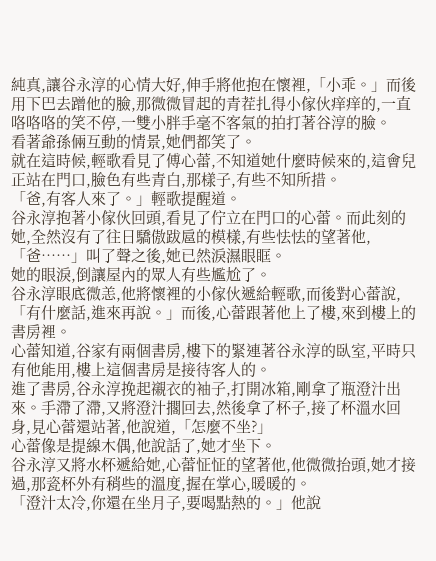純真,讓谷永淳的心情大好,伸手將他抱在懷裡,「小乖。」而後用下巴去蹭他的臉,那微微冒起的青茬扎得小傢伙痒痒的,一直咯咯咯的笑不停,一雙小胖手毫不客氣的拍打著谷淳的臉。
看著爺孫倆互動的情景,她們都笑了。
就在這時候,輕歌看見了傅心蕾,不知道她什麼時候來的,這會兒正站在門口,臉色有些青白,那樣子,有些不知所措。
「爸,有客人來了。」輕歌提醒道。
谷永淳抱著小傢伙回頭,看見了佇立在門口的心蕾。而此刻的她,全然沒有了往日驕傲跋扈的模樣,有些怯怯的望著他,「爸……」叫了聲之後,她已然淚濕眼眶。
她的眼淚,倒讓屋內的眾人有些尷尬了。
谷永淳眼底微恙,他將懷裡的小傢伙遞給輕歌,而後對心蕾說,「有什麼話,進來再說。」而後,心蕾跟著他上了樓,來到樓上的書房裡。
心蕾知道,谷家有兩個書房,樓下的緊連著谷永淳的臥室,平時只有他能用,樓上這個書房是接待客人的。
進了書房,谷永淳挽起襯衣的袖子,打開冰箱,剛拿了瓶澄汁出來。手滯了滯,又將澄汁擱回去,然後拿了杯子,接了杯溫水回身,見心蕾還站著,他說道,「怎麼不坐?」
心蕾像是提線木偶,他說話了,她才坐下。
谷永淳又將水杯遞給她,心蕾怔怔的望著他,他微微抬頭,她才接過,那瓷杯外有稍些的溫度,握在掌心,暖暖的。
「澄汁太冷,你還在坐月子,要喝點熱的。」他說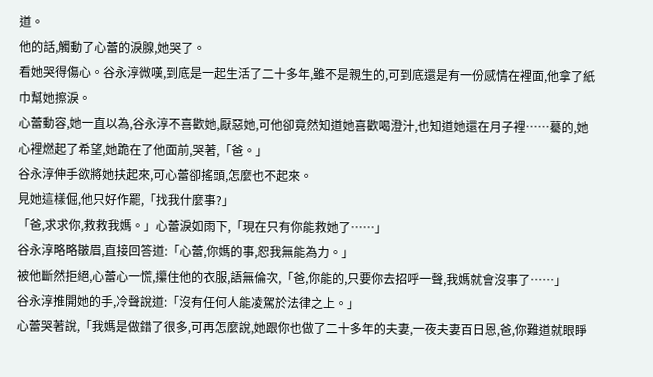道。
他的話,觸動了心蕾的淚腺,她哭了。
看她哭得傷心。谷永淳微嘆,到底是一起生活了二十多年,雖不是親生的,可到底還是有一份感情在裡面,他拿了紙巾幫她擦淚。
心蕾動容,她一直以為,谷永淳不喜歡她,厭惡她,可他卻竟然知道她喜歡喝澄汁,也知道她還在月子裡……驀的,她心裡燃起了希望,她跪在了他面前,哭著,「爸。」
谷永淳伸手欲將她扶起來,可心蕾卻搖頭,怎麼也不起來。
見她這樣倔,他只好作罷,「找我什麼事?」
「爸,求求你,救救我媽。」心蕾淚如雨下,「現在只有你能救她了……」
谷永淳略略皺眉,直接回答道:「心蕾,你媽的事,恕我無能為力。」
被他斷然拒絕,心蕾心一慌,攥住他的衣服,語無倫次,「爸,你能的,只要你去招呼一聲,我媽就會沒事了……」
谷永淳推開她的手,冷聲說道:「沒有任何人能凌駕於法律之上。」
心蕾哭著說,「我媽是做錯了很多,可再怎麼說,她跟你也做了二十多年的夫妻,一夜夫妻百日恩,爸,你難道就眼睜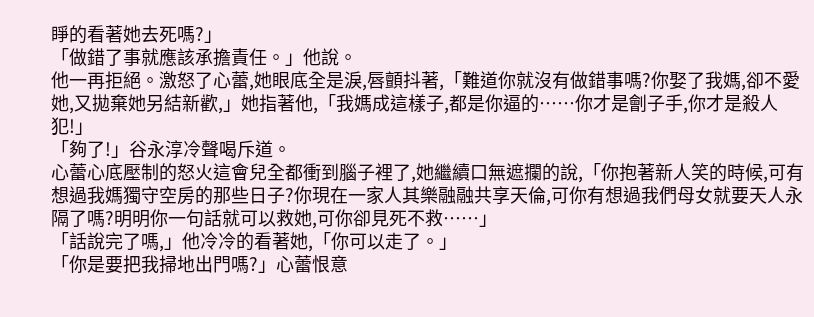睜的看著她去死嗎?」
「做錯了事就應該承擔責任。」他說。
他一再拒絕。激怒了心蕾,她眼底全是淚,唇顫抖著,「難道你就沒有做錯事嗎?你娶了我媽,卻不愛她,又拋棄她另結新歡,」她指著他,「我媽成這樣子,都是你逼的……你才是劊子手,你才是殺人犯!」
「夠了!」谷永淳冷聲喝斥道。
心蕾心底壓制的怒火這會兒全都衝到腦子裡了,她繼續口無遮攔的說,「你抱著新人笑的時候,可有想過我媽獨守空房的那些日子?你現在一家人其樂融融共享天倫,可你有想過我們母女就要天人永隔了嗎?明明你一句話就可以救她,可你卻見死不救……」
「話說完了嗎,」他冷冷的看著她,「你可以走了。」
「你是要把我掃地出門嗎?」心蕾恨意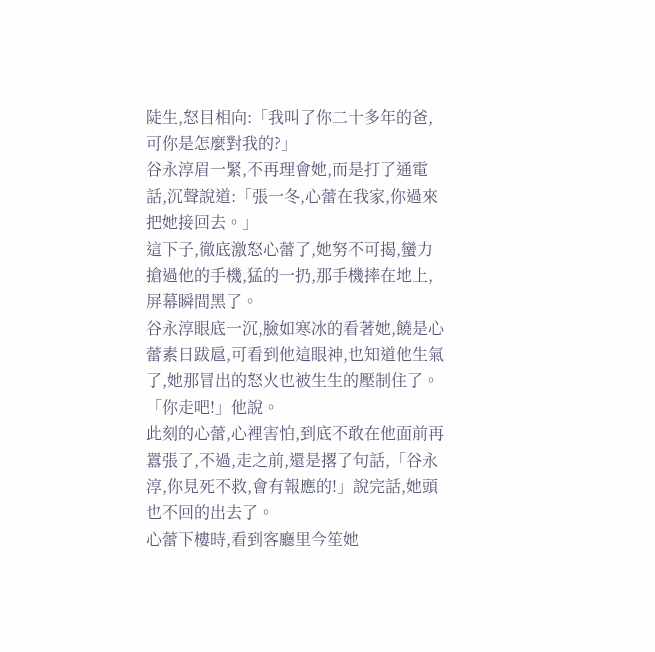陡生,怒目相向:「我叫了你二十多年的爸,可你是怎麼對我的?」
谷永淳眉一緊,不再理會她,而是打了通電話,沉聲說道:「張一冬,心蕾在我家,你過來把她接回去。」
這下子,徹底激怒心蕾了,她努不可揭,蠻力搶過他的手機,猛的一扔,那手機摔在地上,屏幕瞬間黑了。
谷永淳眼底一沉,臉如寒冰的看著她,饒是心蕾素日跋扈,可看到他這眼神,也知道他生氣了,她那冒出的怒火也被生生的壓制住了。
「你走吧!」他說。
此刻的心蕾,心裡害怕,到底不敢在他面前再囂張了,不過,走之前,還是撂了句話,「谷永淳,你見死不救,會有報應的!」說完話,她頭也不回的出去了。
心蕾下樓時,看到客廳里今笙她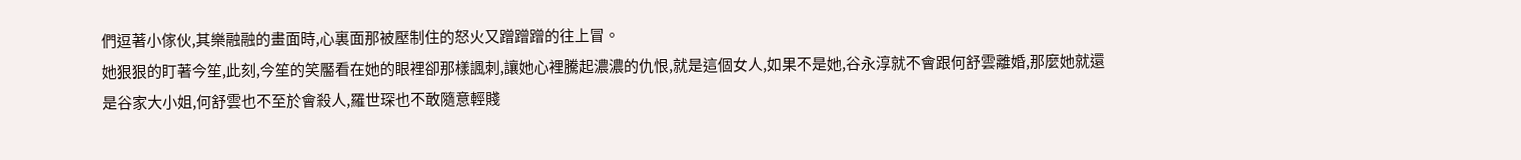們逗著小傢伙,其樂融融的畫面時,心裏面那被壓制住的怒火又蹭蹭蹭的往上冒。
她狠狠的盯著今笙,此刻,今笙的笑靨看在她的眼裡卻那樣諷刺,讓她心裡騰起濃濃的仇恨,就是這個女人,如果不是她,谷永淳就不會跟何舒雲離婚,那麼她就還是谷家大小姐,何舒雲也不至於會殺人,羅世琛也不敢隨意輕賤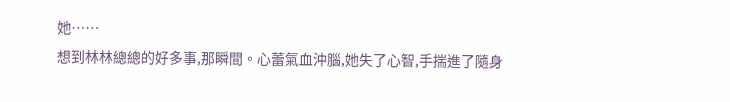她……
想到林林總總的好多事,那瞬間。心蕾氣血沖腦,她失了心智,手揣進了隨身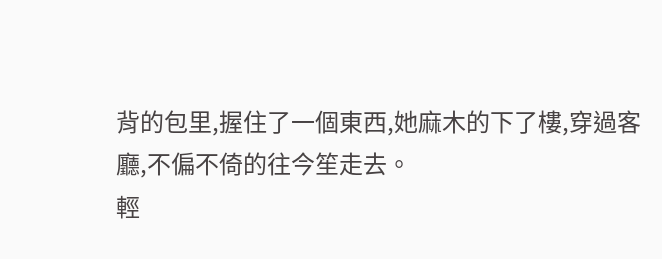背的包里,握住了一個東西,她麻木的下了樓,穿過客廳,不偏不倚的往今笙走去。
輕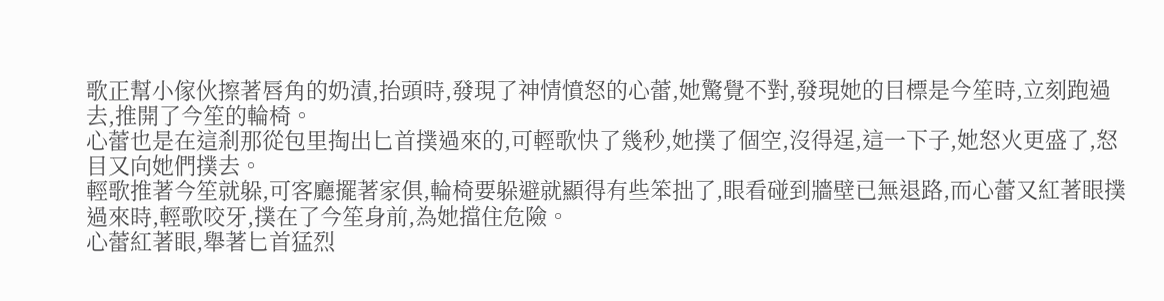歌正幫小傢伙擦著唇角的奶漬,抬頭時,發現了神情憤怒的心蕾,她驚覺不對,發現她的目標是今笙時,立刻跑過去,推開了今笙的輪椅。
心蕾也是在這剎那從包里掏出匕首撲過來的,可輕歌快了幾秒,她撲了個空,沒得逞,這一下子,她怒火更盛了,怒目又向她們撲去。
輕歌推著今笙就躲,可客廳擺著家俱,輪椅要躲避就顯得有些笨拙了,眼看碰到牆壁已無退路,而心蕾又紅著眼撲過來時,輕歌咬牙,撲在了今笙身前,為她擋住危險。
心蕾紅著眼,舉著匕首猛烈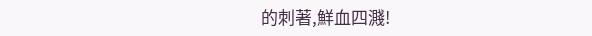的刺著,鮮血四濺!